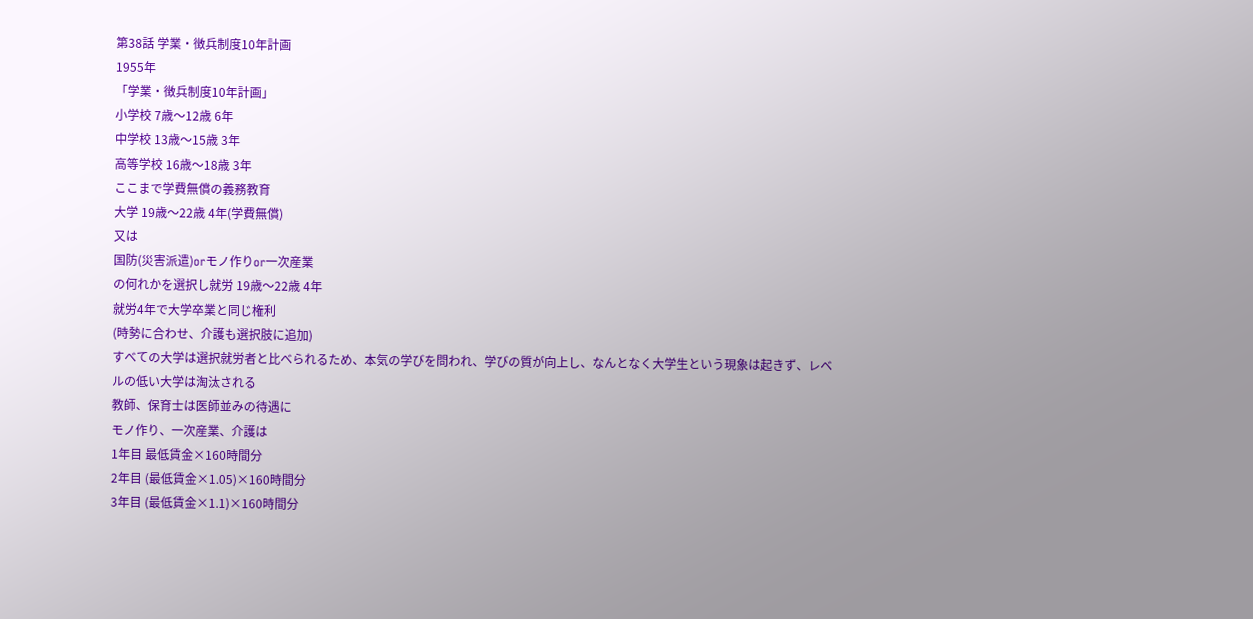第38話 学業・徴兵制度10年計画
1955年
「学業・徴兵制度10年計画」
小学校 7歳〜12歳 6年
中学校 13歳〜15歳 3年
高等学校 16歳〜18歳 3年
ここまで学費無償の義務教育
大学 19歳〜22歳 4年(学費無償)
又は
国防(災害派遣)orモノ作りor一次産業
の何れかを選択し就労 19歳〜22歳 4年
就労4年で大学卒業と同じ権利
(時勢に合わせ、介護も選択肢に追加)
すべての大学は選択就労者と比べられるため、本気の学びを問われ、学びの質が向上し、なんとなく大学生という現象は起きず、レベルの低い大学は淘汰される
教師、保育士は医師並みの待遇に
モノ作り、一次産業、介護は
1年目 最低賃金×160時間分
2年目 (最低賃金×1.05)×160時間分
3年目 (最低賃金×1.1)×160時間分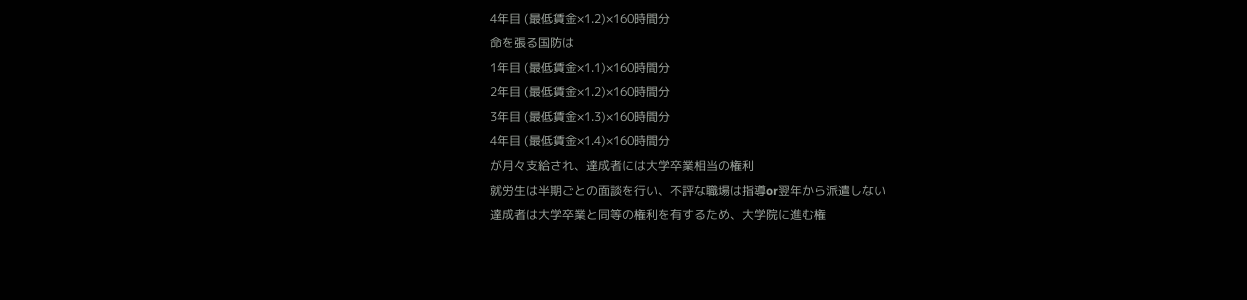4年目 (最低賃金×1.2)×160時間分
命を張る国防は
1年目 (最低賃金×1.1)×160時間分
2年目 (最低賃金×1.2)×160時間分
3年目 (最低賃金×1.3)×160時間分
4年目 (最低賃金×1.4)×160時間分
が月々支給され、達成者には大学卒業相当の権利
就労生は半期ごとの面談を行い、不評な職場は指導or翌年から派遣しない
達成者は大学卒業と同等の権利を有するため、大学院に進む権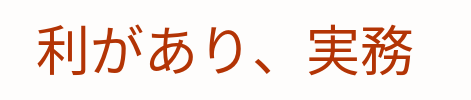利があり、実務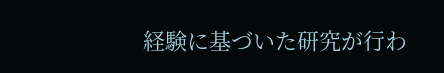経験に基づいた研究が行わ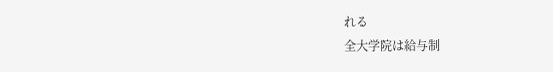れる
全大学院は給与制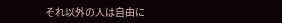それ以外の人は自由に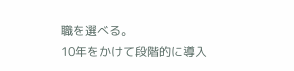職を選べる。
10年をかけて段階的に導入